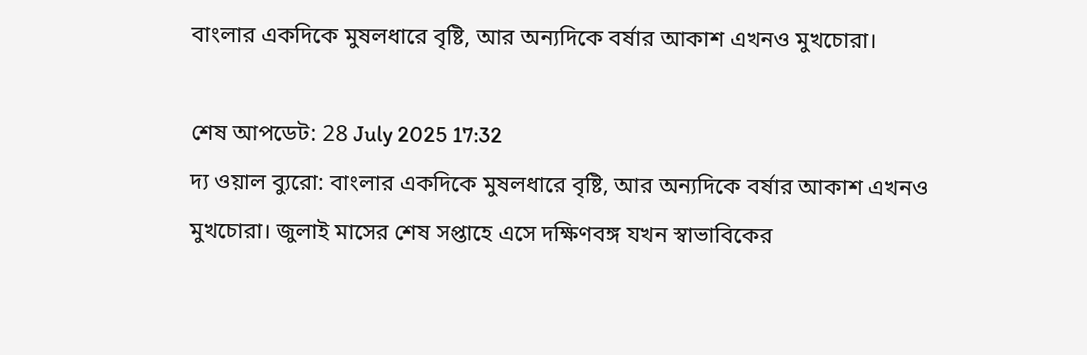বাংলার একদিকে মুষলধারে বৃষ্টি, আর অন্যদিকে বর্ষার আকাশ এখনও মুখচোরা।

শেষ আপডেট: 28 July 2025 17:32
দ্য ওয়াল ব্যুরো: বাংলার একদিকে মুষলধারে বৃষ্টি, আর অন্যদিকে বর্ষার আকাশ এখনও মুখচোরা। জুলাই মাসের শেষ সপ্তাহে এসে দক্ষিণবঙ্গ যখন স্বাভাবিকের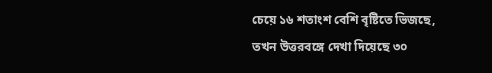চেয়ে ১৬ শতাংশ বেশি বৃষ্টিতে ভিজছে, তখন উত্তরবঙ্গে দেখা দিয়েছে ৩০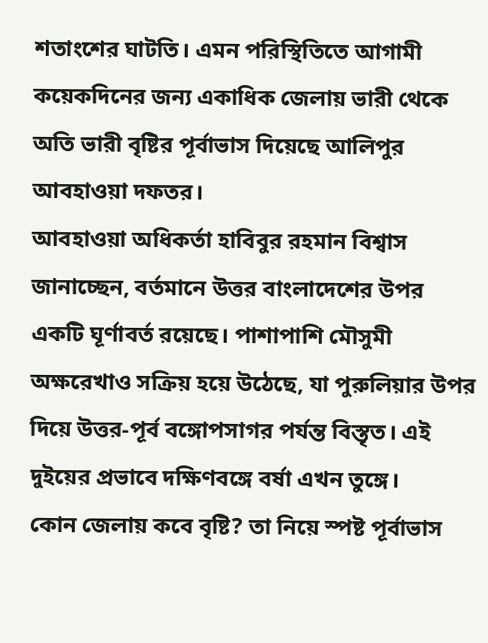শতাংশের ঘাটতি। এমন পরিস্থিতিতে আগামী কয়েকদিনের জন্য একাধিক জেলায় ভারী থেকে অতি ভারী বৃষ্টির পূর্বাভাস দিয়েছে আলিপুর আবহাওয়া দফতর।
আবহাওয়া অধিকর্তা হাবিবুর রহমান বিশ্বাস জানাচ্ছেন, বর্তমানে উত্তর বাংলাদেশের উপর একটি ঘূর্ণাবর্ত রয়েছে। পাশাপাশি মৌসুমী অক্ষরেখাও সক্রিয় হয়ে উঠেছে, যা পুরুলিয়ার উপর দিয়ে উত্তর-পূর্ব বঙ্গোপসাগর পর্যন্ত বিস্তৃত। এই দুইয়ের প্রভাবে দক্ষিণবঙ্গে বর্ষা এখন তুঙ্গে।
কোন জেলায় কবে বৃষ্টি? তা নিয়ে স্পষ্ট পূর্বাভাস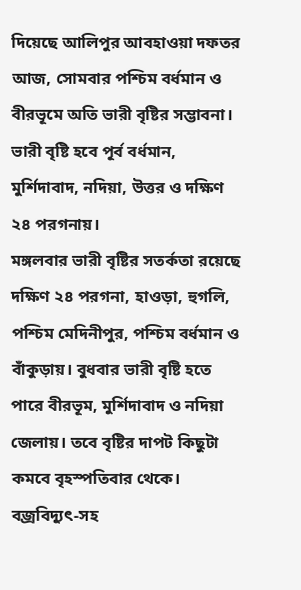দিয়েছে আলিপুর আবহাওয়া দফতর
আজ, সোমবার পশ্চিম বর্ধমান ও বীরভূমে অতি ভারী বৃষ্টির সম্ভাবনা। ভারী বৃষ্টি হবে পূর্ব বর্ধমান, মুর্শিদাবাদ, নদিয়া, উত্তর ও দক্ষিণ ২৪ পরগনায়।
মঙ্গলবার ভারী বৃষ্টির সতর্কতা রয়েছে দক্ষিণ ২৪ পরগনা, হাওড়া, হুগলি, পশ্চিম মেদিনীপুর, পশ্চিম বর্ধমান ও বাঁকুড়ায়। বুধবার ভারী বৃষ্টি হতে পারে বীরভূম, মুর্শিদাবাদ ও নদিয়া জেলায়। তবে বৃষ্টির দাপট কিছুটা কমবে বৃহস্পতিবার থেকে। বজ্রবিদ্যুৎ-সহ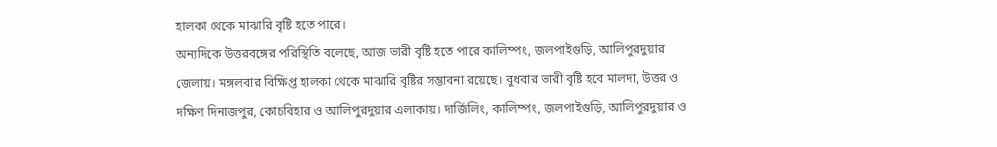হালকা থেকে মাঝারি বৃষ্টি হতে পারে।
অন্যদিকে উত্তরবঙ্গের পরিস্থিতি বলেছে, আজ ভারী বৃষ্টি হতে পারে কালিম্পং, জলপাইগুড়ি, আলিপুরদুয়ার জেলায়। মঙ্গলবার বিক্ষিপ্ত হালকা থেকে মাঝারি বৃষ্টির সম্ভাবনা রয়েছে। বুধবার ভারী বৃষ্টি হবে মালদা, উত্তর ও দক্ষিণ দিনাজপুর, কোচবিহার ও আলিপুরদুয়ার এলাকায়। দার্জিলিং, কালিম্পং, জলপাইগুড়ি, আলিপুরদুয়ার ও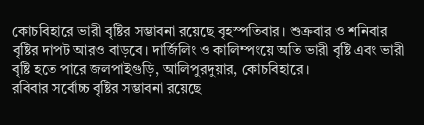কোচবিহারে ভারী বৃষ্টির সম্ভাবনা রয়েছে বৃহস্পতিবার। শুক্রবার ও শনিবার বৃষ্টির দাপট আরও বাড়বে। দার্জিলিং ও কালিম্পংয়ে অতি ভারী বৃষ্টি এবং ভারী বৃষ্টি হতে পারে জলপাইগুড়ি, আলিপুরদুয়ার, কোচবিহারে।
রবিবার সর্বোচ্চ বৃষ্টির সম্ভাবনা রয়েছে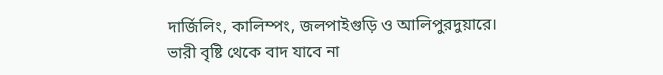দার্জিলিং, কালিম্পং, জলপাইগুড়ি ও আলিপুরদুয়ারে। ভারী বৃষ্টি থেকে বাদ যাবে না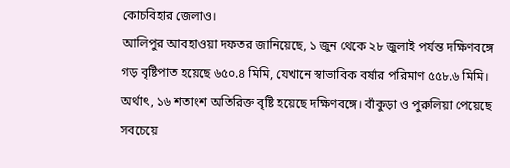কোচবিহার জেলাও।
আলিপুর আবহাওয়া দফতর জানিয়েছে, ১ জুন থেকে ২৮ জুলাই পর্যন্ত দক্ষিণবঙ্গে গড় বৃষ্টিপাত হয়েছে ৬৫০.৪ মিমি, যেখানে স্বাভাবিক বর্ষার পরিমাণ ৫৫৮.৬ মিমি। অর্থাৎ, ১৬ শতাংশ অতিরিক্ত বৃষ্টি হয়েছে দক্ষিণবঙ্গে। বাঁকুড়া ও পুরুলিয়া পেয়েছে সবচেয়ে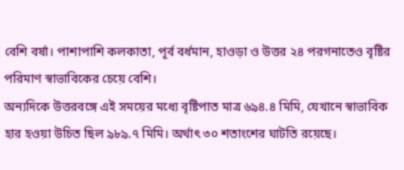বেশি বর্ষা। পাশাপাশি কলকাতা, পূর্ব বর্ধমান, হাওড়া ও উত্তর ২৪ পরগনাতেও বৃষ্টির পরিমাণ স্বাভাবিকের চেয়ে বেশি।
অন্যদিকে উত্তরবঙ্গে এই সময়ের মধ্যে বৃষ্টিপাত মাত্র ৬৯৪.৪ মিমি, যেখানে স্বাভাবিক হার হওয়া উচিত ছিল ৯৮৯.৭ মিমি। অর্থাৎ ৩০ শতাংশের ঘাটতি রয়েছে।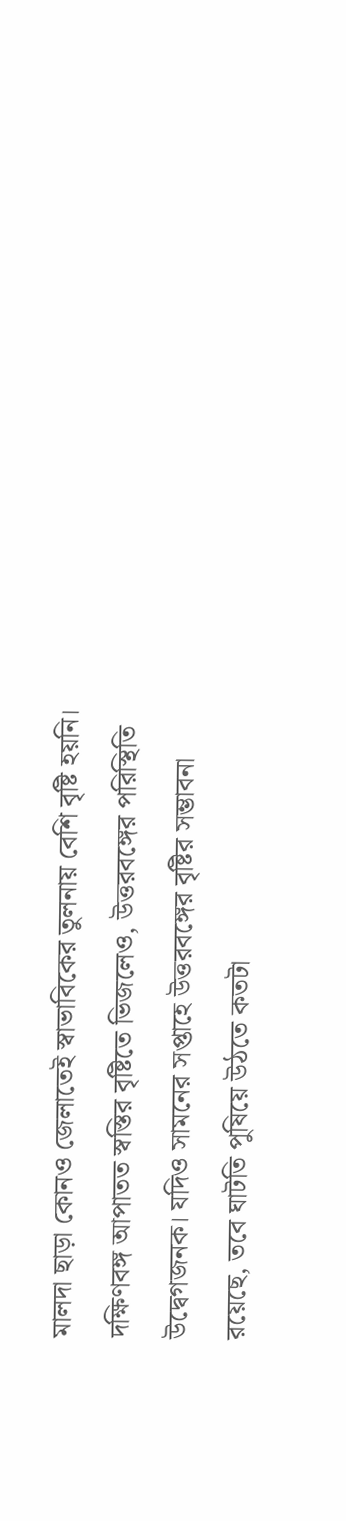মালদা ছাড়া কোনও জেলাতেই স্বাভাবিকের তুলনায় বেশি বৃষ্টি হয়নি।
দক্ষিণবঙ্গ আপাতত স্বস্তির বৃষ্টিতে ভিজলেও, উত্তরবঙ্গের পরিস্থিতি উদ্বেগজনক। যদিও সামনের সপ্তাহে উত্তরবঙ্গের বৃষ্টির সম্ভাবনা রয়েছে, তবে ঘাটতি পুষিয়ে উঠতে কতটা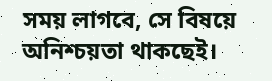সময় লাগবে, সে বিষয়ে অনিশ্চয়তা থাকছেই।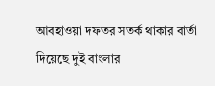আবহাওয়া দফতর সতর্ক থাকার বার্তা দিয়েছে দুই বাংলার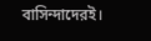বাসিন্দাদেরই।